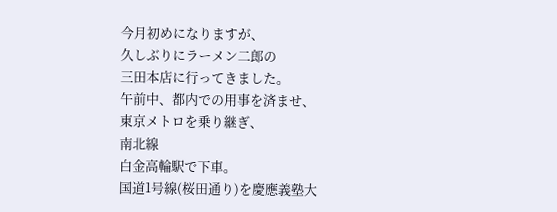今月初めになりますが、
久しぶりにラーメン二郎の
三田本店に行ってきました。
午前中、都内での用事を済ませ、
東京メトロを乗り継ぎ、
南北線
白金高輪駅で下車。
国道1号線(桜田通り)を慶應義塾大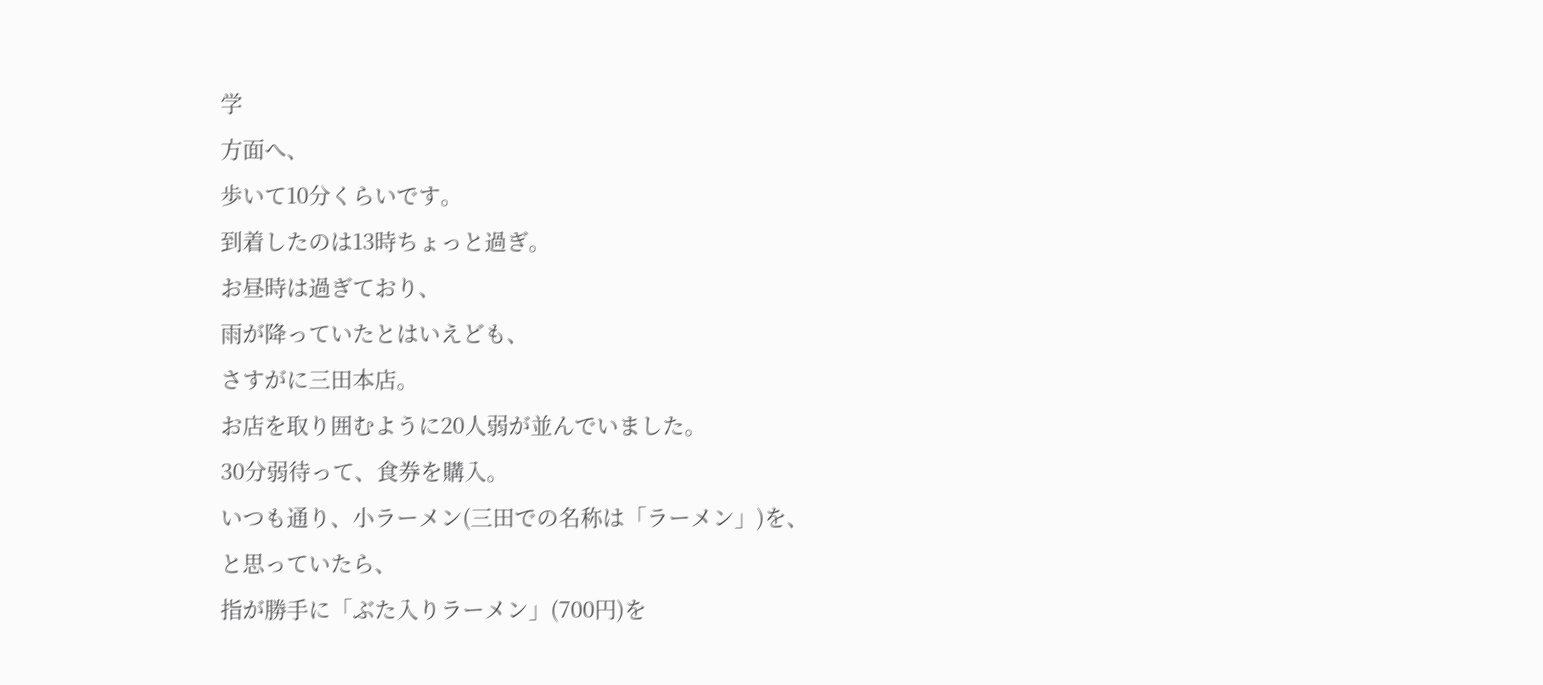学
方面へ、
歩いて10分くらいです。
到着したのは13時ちょっと過ぎ。
お昼時は過ぎており、
雨が降っていたとはいえども、
さすがに三田本店。
お店を取り囲むように20人弱が並んでいました。
30分弱待って、食券を購入。
いつも通り、小ラーメン(三田での名称は「ラーメン」)を、
と思っていたら、
指が勝手に「ぶた入りラーメン」(700円)を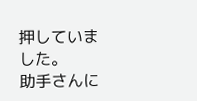押していました。
助手さんに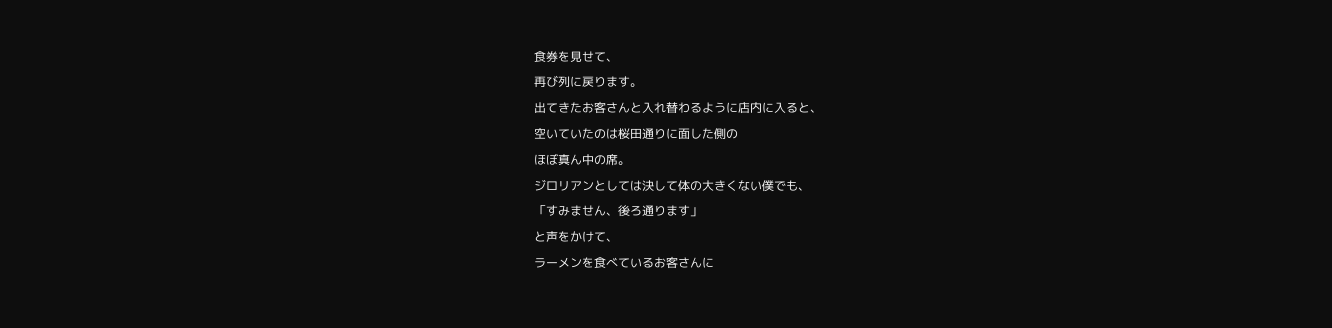食券を見せて、
再び列に戻ります。
出てきたお客さんと入れ替わるように店内に入ると、
空いていたのは桜田通りに面した側の
ほぼ真ん中の席。
ジロリアンとしては決して体の大きくない僕でも、
「すみません、後ろ通ります」
と声をかけて、
ラーメンを食べているお客さんに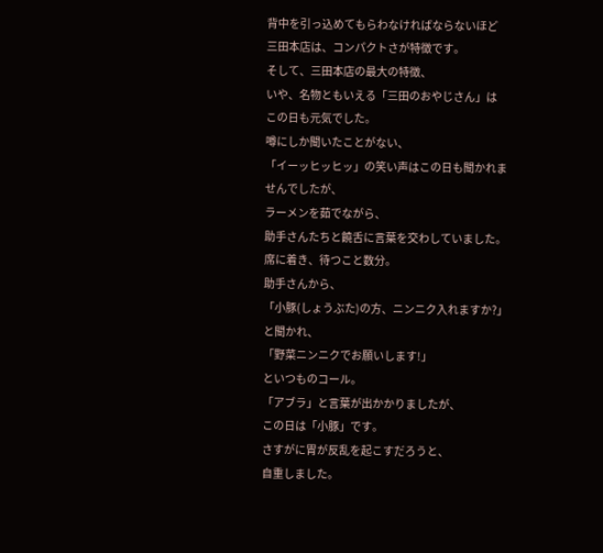背中を引っ込めてもらわなければならないほど
三田本店は、コンパクトさが特徴です。
そして、三田本店の最大の特徴、
いや、名物ともいえる「三田のおやじさん」は
この日も元気でした。
噂にしか聞いたことがない、
「イーッヒッヒッ」の笑い声はこの日も聞かれませんでしたが、
ラーメンを茹でながら、
助手さんたちと饒舌に言葉を交わしていました。
席に着き、待つこと数分。
助手さんから、
「小豚(しょうぶた)の方、ニンニク入れますか?」
と聞かれ、
「野菜ニンニクでお願いします!」
といつものコール。
「アブラ」と言葉が出かかりましたが、
この日は「小豚」です。
さすがに胃が反乱を起こすだろうと、
自重しました。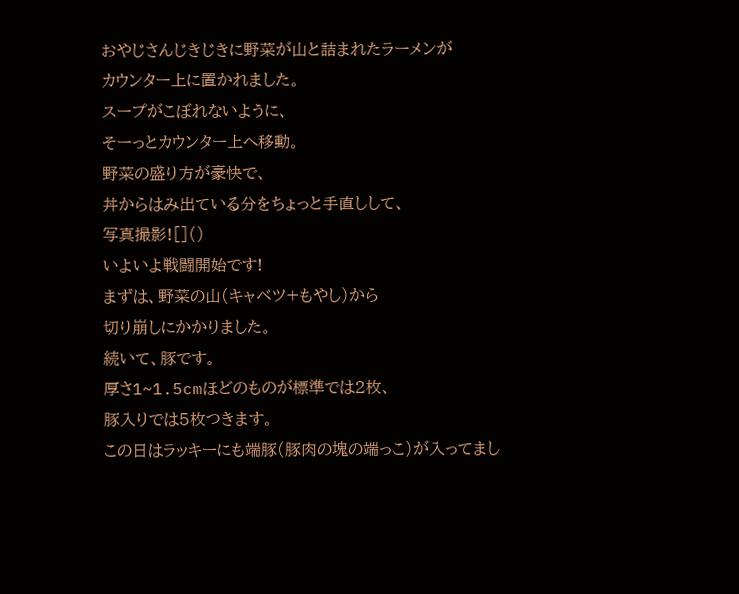おやじさんじきじきに野菜が山と詰まれたラーメンが
カウンター上に置かれました。
スープがこぼれないように、
そーっとカウンター上へ移動。
野菜の盛り方が豪快で、
丼からはみ出ている分をちょっと手直しして、
写真撮影![]()
いよいよ戦闘開始です!
まずは、野菜の山(キャベツ+もやし)から
切り崩しにかかりました。
続いて、豚です。
厚さ1~1.5cmほどのものが標準では2枚、
豚入りでは5枚つきます。
この日はラッキーにも端豚(豚肉の塊の端っこ)が入ってまし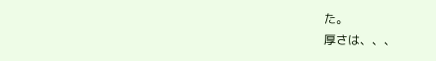た。
厚さは、、、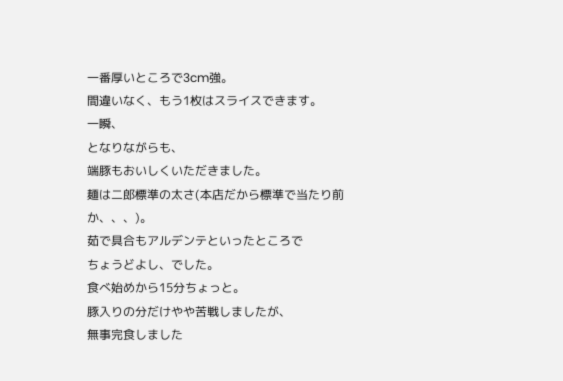一番厚いところで3cm強。
間違いなく、もう1枚はスライスできます。
一瞬、
となりながらも、
端豚もおいしくいただきました。
麺は二郎標準の太さ(本店だから標準で当たり前か、、、)。
茹で具合もアルデンテといったところで
ちょうどよし、でした。
食べ始めから15分ちょっと。
豚入りの分だけやや苦戦しましたが、
無事完食しました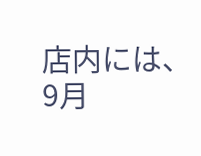店内には、
9月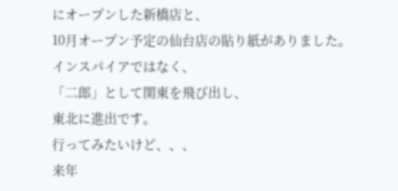にオープンした新橋店と、
10月オープン予定の仙台店の貼り紙がありました。
インスパイアではなく、
「二郎」として関東を飛び出し、
東北に進出です。
行ってみたいけど、、、
来年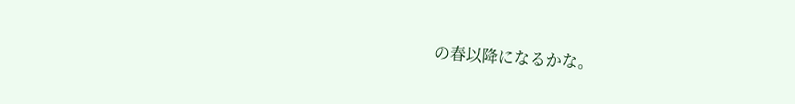の春以降になるかな。